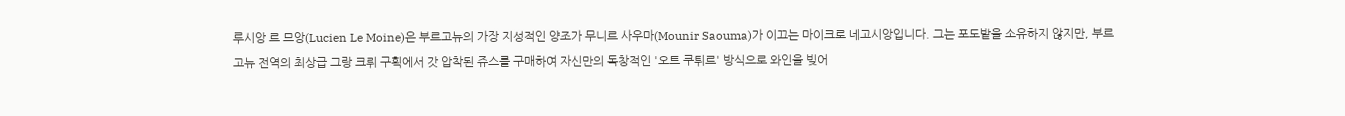루시앙 르 므앙(Lucien Le Moine)은 부르고뉴의 가장 지성적인 양조가 무니르 사우마(Mounir Saouma)가 이끄는 마이크로 네고시앙입니다. 그는 포도밭을 소유하지 않지만, 부르고뉴 전역의 최상급 그랑 크뤼 구획에서 갓 압착된 쥬스를 구매하여 자신만의 독창적인 '오트 쿠튀르' 방식으로 와인을 빚어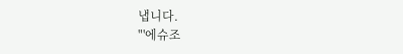냅니다.
"'에슈조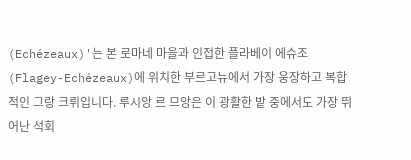(Echézeaux)'는 본 로마네 마을과 인접한 플라베이 에슈조(Flagey-Echézeaux)에 위치한 부르고뉴에서 가장 웅장하고 복합적인 그랑 크뤼입니다. 루시앙 르 므앙은 이 광활한 밭 중에서도 가장 뛰어난 석회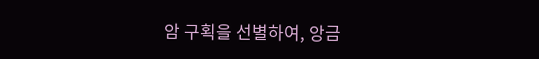암 구획을 선별하여, 앙금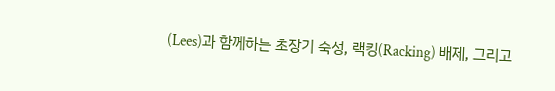(Lees)과 함께하는 초장기 숙성, 랙킹(Racking) 배제, 그리고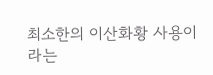최소한의 이산화황 사용이라는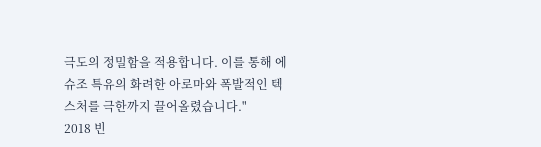극도의 정밀함을 적용합니다. 이를 통해 에슈조 특유의 화려한 아로마와 폭발적인 텍스처를 극한까지 끌어올렸습니다."
2018 빈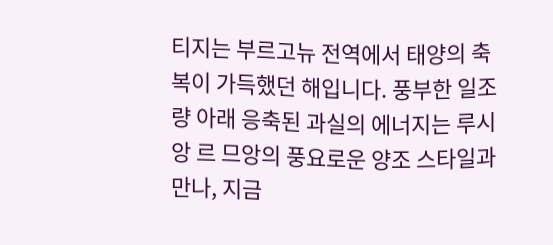티지는 부르고뉴 전역에서 태양의 축복이 가득했던 해입니다. 풍부한 일조량 아래 응축된 과실의 에너지는 루시앙 르 므앙의 풍요로운 양조 스타일과 만나, 지금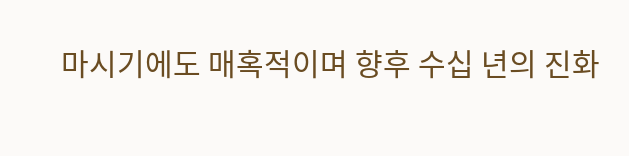마시기에도 매혹적이며 향후 수십 년의 진화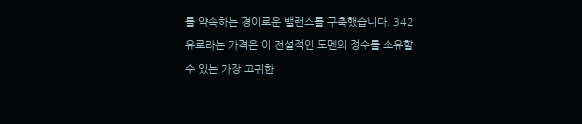를 약속하는 경이로운 밸런스를 구축했습니다. 342유로라는 가격은 이 전설적인 도멘의 정수를 소유할 수 있는 가장 고귀한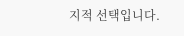지적 선택입니다.